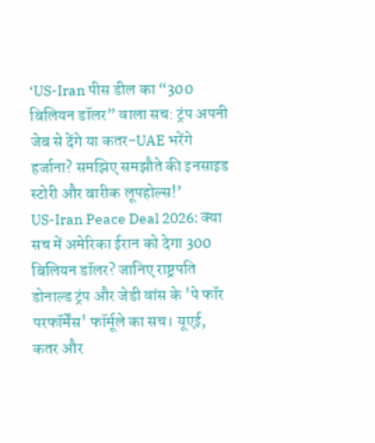‘US-Iran पीस डील का “300 बिलियन डॉलर” वाला सच: ट्रंप अपनी जेब से देंगे या कतर-UAE भरेंगे हर्जाना? समझिए समझौते की इनसाइड स्टोरी और बारीक लूपहोल्स!’
US-Iran Peace Deal 2026: क्या सच में अमेरिका ईरान को देगा 300 बिलियन डॉलर? जानिए राष्ट्रपति डोनाल्ड ट्रंप और जेडी वांस के 'पे फॉर परफॉर्मेंस' फॉर्मूले का सच। यूएई, कतर और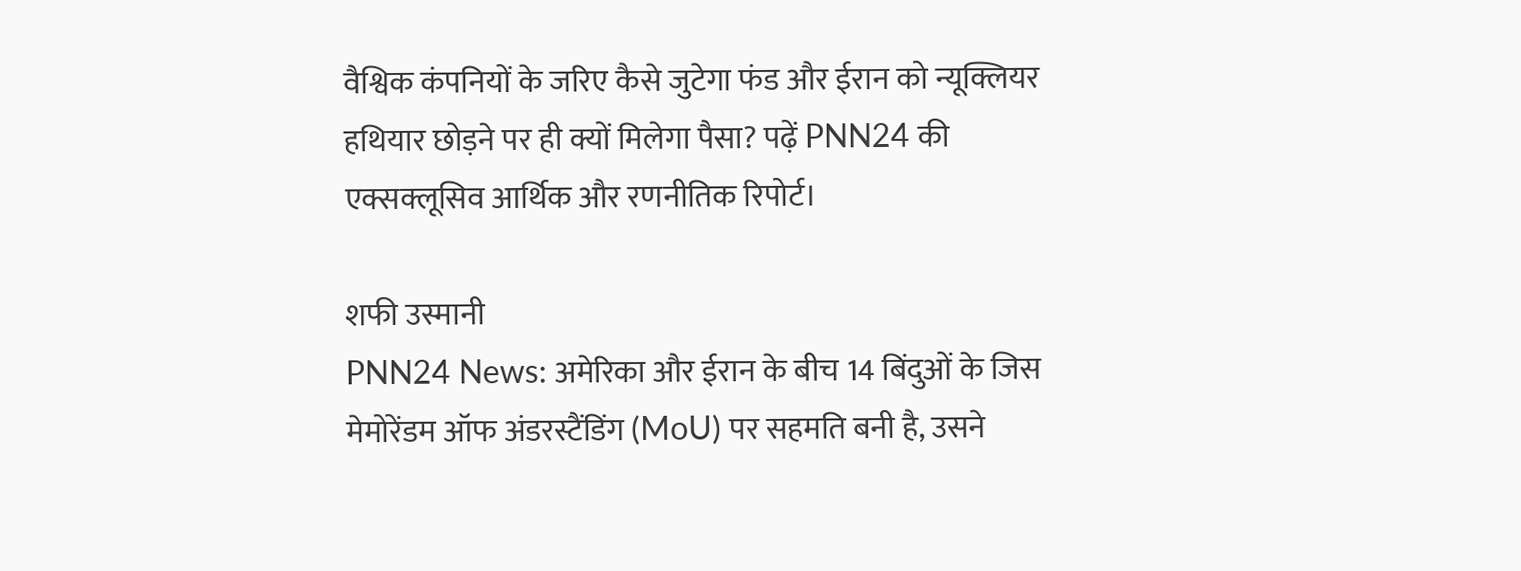वैश्विक कंपनियों के जरिए कैसे जुटेगा फंड और ईरान को न्यूक्लियर हथियार छोड़ने पर ही क्यों मिलेगा पैसा? पढ़ें PNN24 की एक्सक्लूसिव आर्थिक और रणनीतिक रिपोर्ट।

शफी उस्मानी
PNN24 News: अमेरिका और ईरान के बीच 14 बिंदुओं के जिस मेमोरेंडम ऑफ अंडरस्टैंडिंग (MoU) पर सहमति बनी है, उसने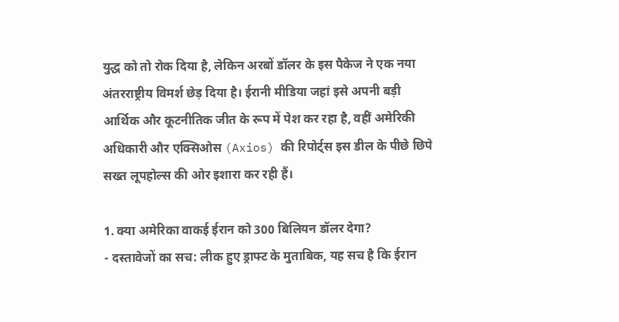युद्ध को तो रोक दिया है, लेकिन अरबों डॉलर के इस पैकेज ने एक नया अंतरराष्ट्रीय विमर्श छेड़ दिया है। ईरानी मीडिया जहां इसे अपनी बड़ी आर्थिक और कूटनीतिक जीत के रूप में पेश कर रहा है, वहीं अमेरिकी अधिकारी और एक्सिओस (Axios) की रिपोर्ट्स इस डील के पीछे छिपे सख्त लूपहोल्स की ओर इशारा कर रही हैं।

1. क्या अमेरिका वाकई ईरान को 300 बिलियन डॉलर देगा?
- दस्तावेजों का सच: लीक हुए ड्राफ्ट के मुताबिक, यह सच है कि ईरान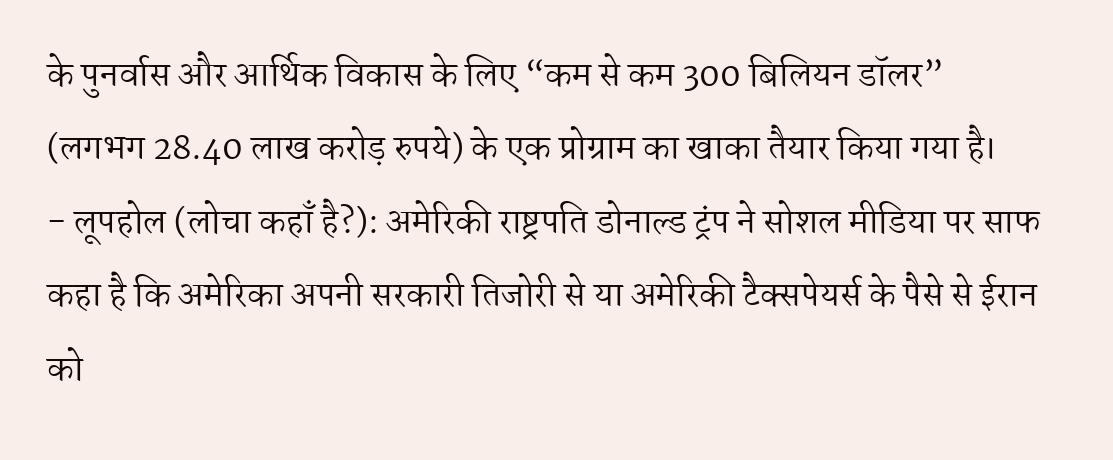के पुनर्वास और आर्थिक विकास के लिए “कम से कम 300 बिलियन डॉलर” (लगभग 28.40 लाख करोड़ रुपये) के एक प्रोग्राम का खाका तैयार किया गया है।
- लूपहोल (लोचा कहाँ है?): अमेरिकी राष्ट्रपति डोनाल्ड ट्रंप ने सोशल मीडिया पर साफ कहा है कि अमेरिका अपनी सरकारी तिजोरी से या अमेरिकी टैक्सपेयर्स के पैसे से ईरान को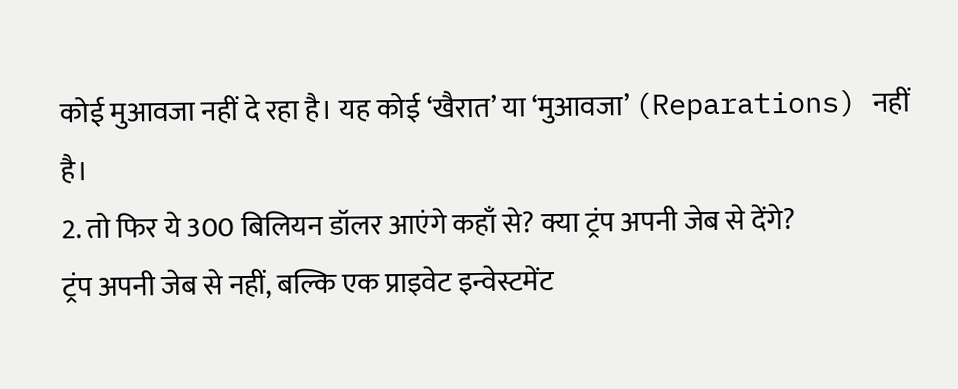कोई मुआवजा नहीं दे रहा है। यह कोई ‘खैरात’ या ‘मुआवजा’ (Reparations) नहीं है।
2. तो फिर ये 300 बिलियन डॉलर आएंगे कहाँ से? क्या ट्रंप अपनी जेब से देंगे?
ट्रंप अपनी जेब से नहीं, बल्कि एक प्राइवेट इन्वेस्टमेंट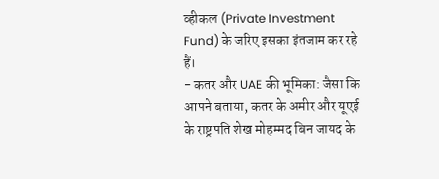व्हीकल (Private Investment Fund) के जरिए इसका इंतजाम कर रहे हैं।
- कतर और UAE की भूमिका: जैसा कि आपने बताया, कतर के अमीर और यूएई के राष्ट्रपति शेख मोहम्मद बिन जायद के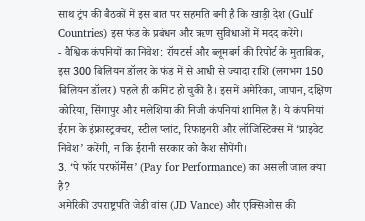साथ ट्रंप की बैठकों में इस बात पर सहमति बनी है कि खाड़ी देश (Gulf Countries) इस फंड के प्रबंधन और ऋण सुविधाओं में मदद करेंगे।
- वैश्विक कंपनियों का निवेश: रॉयटर्स और ब्लूमबर्ग की रिपोर्ट के मुताबिक, इस 300 बिलियन डॉलर के फंड में से आधी से ज्यादा राशि (लगभग 150 बिलियन डॉलर) पहले ही कमिट हो चुकी है। इसमें अमेरिका, जापान, दक्षिण कोरिया, सिंगापुर और मलेशिया की निजी कंपनियां शामिल हैं। ये कंपनियां ईरान के इंफ्रास्ट्रक्चर, स्टील प्लांट, रिफाइनरी और लॉजिस्टिक्स में ‘प्राइवेट निवेश’ करेंगी, न कि ईरानी सरकार को कैश सौंपेंगी।
3. ‘पे फॉर परफॉर्मेंस’ (Pay for Performance) का असली जाल क्या है?
अमेरिकी उपराष्ट्रपति जेडी वांस (JD Vance) और एक्सिओस की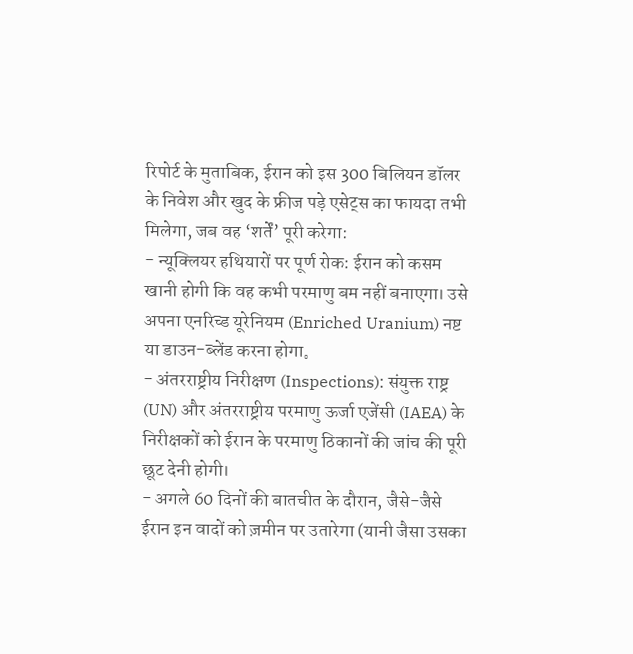रिपोर्ट के मुताबिक, ईरान को इस 300 बिलियन डॉलर के निवेश और खुद के फ्रीज पड़े एसेट्स का फायदा तभी मिलेगा, जब वह ‘शर्तें’ पूरी करेगा:
- न्यूक्लियर हथियारों पर पूर्ण रोक: ईरान को कसम खानी होगी कि वह कभी परमाणु बम नहीं बनाएगा। उसे अपना एनरिच्ड यूरेनियम (Enriched Uranium) नष्ट या डाउन-ब्लेंड करना होगा。
- अंतरराष्ट्रीय निरीक्षण (Inspections): संयुक्त राष्ट्र (UN) और अंतरराष्ट्रीय परमाणु ऊर्जा एजेंसी (IAEA) के निरीक्षकों को ईरान के परमाणु ठिकानों की जांच की पूरी छूट देनी होगी।
- अगले 60 दिनों की बातचीत के दौरान, जैसे-जैसे ईरान इन वादों को ज़मीन पर उतारेगा (यानी जैसा उसका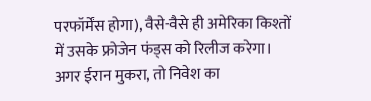परफॉर्मेंस होगा), वैसे-वैसे ही अमेरिका किश्तों में उसके फ्रोजेन फंड्स को रिलीज करेगा। अगर ईरान मुकरा, तो निवेश का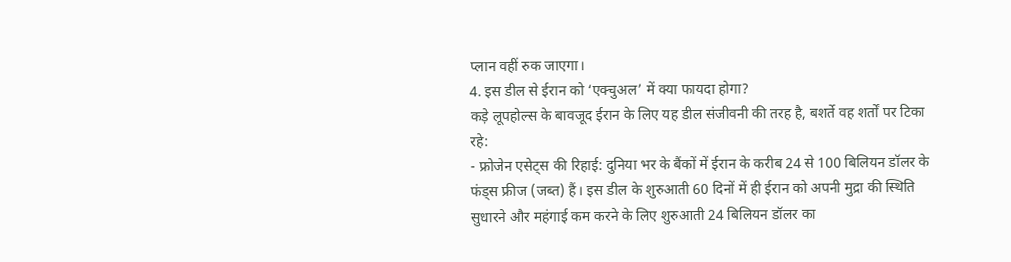प्लान वहीं रुक जाएगा।
4. इस डील से ईरान को ‘एक्चुअल’ में क्या फायदा होगा?
कड़े लूपहोल्स के बावजूद ईरान के लिए यह डील संजीवनी की तरह है, बशर्ते वह शर्तों पर टिका रहे:
- फ्रोजेन एसेट्स की रिहाई: दुनिया भर के बैंकों में ईरान के करीब 24 से 100 बिलियन डॉलर के फंड्स फ्रीज (जब्त) हैं। इस डील के शुरुआती 60 दिनों में ही ईरान को अपनी मुद्रा की स्थिति सुधारने और महंगाई कम करने के लिए शुरुआती 24 बिलियन डॉलर का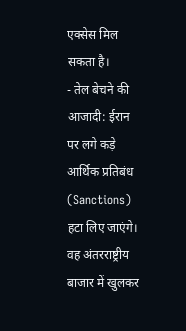एक्सेस मिल सकता है।
- तेल बेचने की आजादी: ईरान पर लगे कड़े आर्थिक प्रतिबंध (Sanctions) हटा लिए जाएंगे। वह अंतरराष्ट्रीय बाजार में खुलकर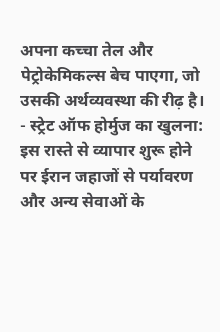अपना कच्चा तेल और पेट्रोकेमिकल्स बेच पाएगा, जो उसकी अर्थव्यवस्था की रीढ़ है।
- स्ट्रेट ऑफ होर्मुज का खुलना: इस रास्ते से व्यापार शुरू होने पर ईरान जहाजों से पर्यावरण और अन्य सेवाओं के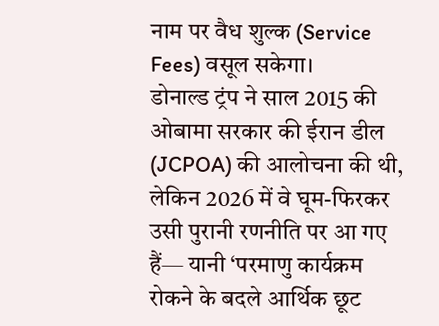नाम पर वैध शुल्क (Service Fees) वसूल सकेगा।
डोनाल्ड ट्रंप ने साल 2015 की ओबामा सरकार की ईरान डील (JCPOA) की आलोचना की थी, लेकिन 2026 में वे घूम-फिरकर उसी पुरानी रणनीति पर आ गए हैं— यानी ‘परमाणु कार्यक्रम रोकने के बदले आर्थिक छूट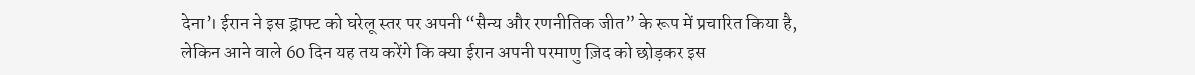देना’। ईरान ने इस ड्राफ्ट को घरेलू स्तर पर अपनी “सैन्य और रणनीतिक जीत” के रूप में प्रचारित किया है, लेकिन आने वाले 60 दिन यह तय करेंगे कि क्या ईरान अपनी परमाणु ज़िद को छोड़कर इस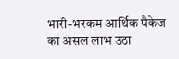भारी-भरकम आर्थिक पैकेज का असल लाभ उठा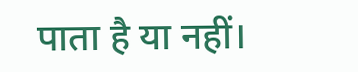पाता है या नहीं।